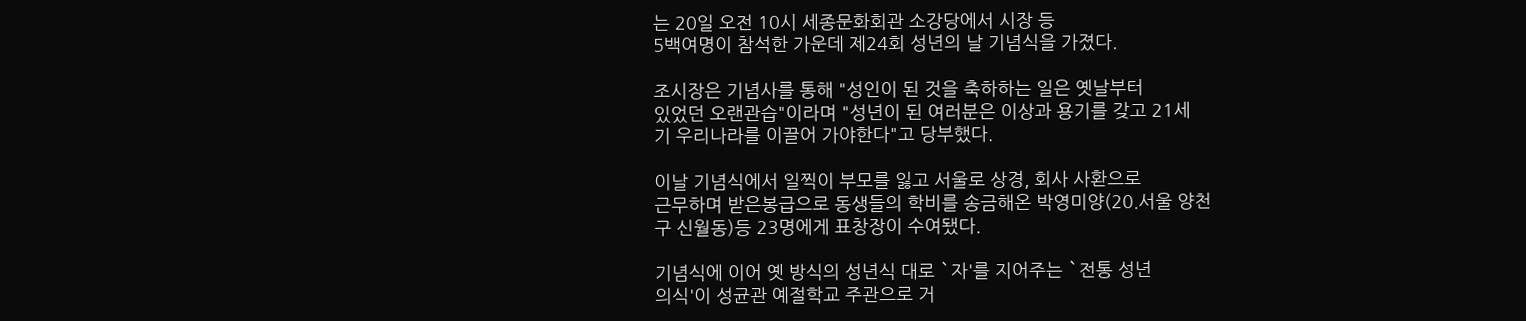는 20일 오전 10시 세종문화회관 소강당에서 시장 등
5백여명이 참석한 가운데 제24회 성년의 날 기념식을 가졌다.

조시장은 기념사를 통해 "성인이 된 것을 축하하는 일은 옛날부터
있었던 오랜관습"이라며 "성년이 된 여러분은 이상과 용기를 갖고 21세
기 우리나라를 이끌어 가야한다"고 당부했다.

이날 기념식에서 일찍이 부모를 잃고 서울로 상경, 회사 사환으로
근무하며 받은봉급으로 동생들의 학비를 송금해온 박영미양(20.서울 양천
구 신월동)등 23명에게 표창장이 수여됐다.

기념식에 이어 옛 방식의 성년식 대로 `자'를 지어주는 `전통 성년
의식'이 성균관 예절학교 주관으로 거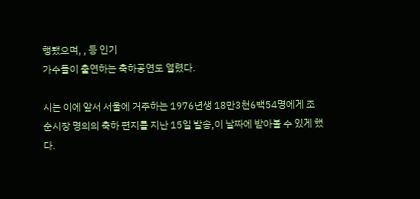행됐으며, , 등 인기
가수들이 출연하는 축하공연도 열렸다.

시는 이에 앞서 서울에 거주하는 1976년생 18만3천6백54명에게 조
순시장 명의의 축하 편지를 지난 15일 발송,이 날짜에 받아볼 수 있게 했
다.